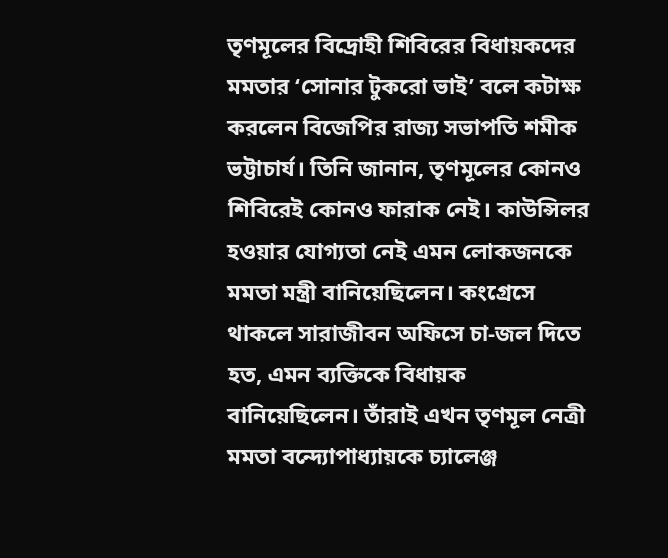তৃণমূলের বিদ্রোহী শিবিরের বিধায়কদের মমতার ‘সোনার টুকরো ভাই’ বলে কটাক্ষ করলেন বিজেপির রাজ্য সভাপতি শমীক ভট্টাচার্য। তিনি জানান, তৃণমূলের কোনও শিবিরেই কোনও ফারাক নেই। কাউন্সিলর হওয়ার যোগ্যতা নেই এমন লোকজনকে মমতা মন্ত্রী বানিয়েছিলেন। কংগ্রেসে থাকলে সারাজীবন অফিসে চা-জল দিতে হত, এমন ব্যক্তিকে বিধায়ক বানিয়েছিলেন। তাঁরাই এখন তৃণমূল নেত্রী মমতা বন্দ্যোপাধ্যায়কে চ্যালেঞ্জ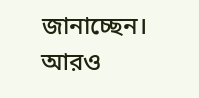জানাচ্ছেন।
আরও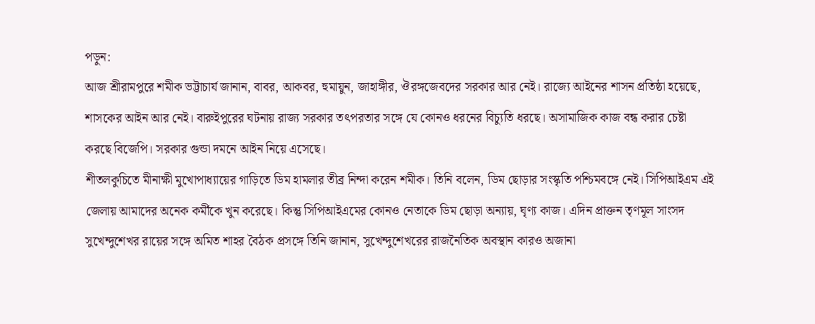পড়ুন:
আজ শ্রীরামপুরে শমীক ভট্টাচার্য জানান, বাবর, আকবর, হুমায়ুন, জাহাঙ্গীর, ঔরঙ্গজেবদের সরকার আর নেই। রাজ্যে আইনের শাসন প্রতিষ্ঠা হয়েছে, শাসকের আইন আর নেই। বারুইপুরের ঘটনায় রাজ্য সরকার তৎপরতার সঙ্গে যে কোনও ধরনের বিচ্যুতি ধরছে। অসামাজিক কাজ বন্ধ করার চেষ্টা করছে বিজেপি। সরকার গুন্ডা দমনে আইন নিয়ে এসেছে।
শীতলকুচিতে মীনাক্ষী মুখোপাধ্যায়ের গাড়িতে ডিম হামলার তীব্র নিন্দা করেন শমীক। তিনি বলেন, ডিম ছোড়ার সংস্কৃতি পশ্চিমবঙ্গে নেই। সিপিআইএম এই জেলায় আমাদের অনেক কর্মীকে খুন করেছে। কিন্তু সিপিআইএমের কোনও নেতাকে ডিম ছোড়া অন্যায়, ঘৃণ্য কাজ। এদিন প্রাক্তন তৃণমূল সাংসদ সুখেন্দুশেখর রায়ের সঙ্গে অমিত শাহর বৈঠক প্রসঙ্গে তিনি জানান, সুখেন্দুশেখরের রাজনৈতিক অবস্থান কারও অজানা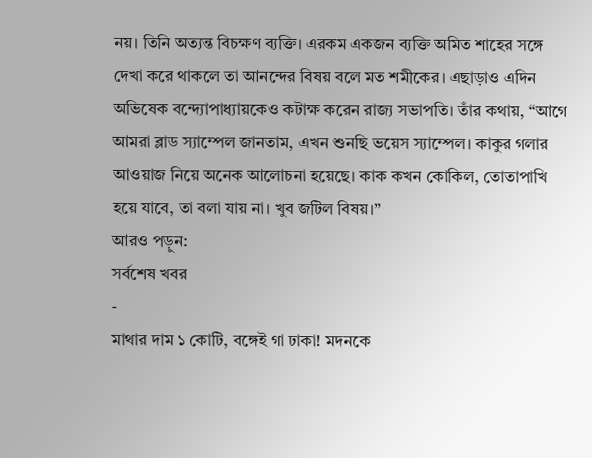নয়। তিনি অত্যন্ত বিচক্ষণ ব্যক্তি। এরকম একজন ব্যক্তি অমিত শাহের সঙ্গে দেখা করে থাকলে তা আনন্দের বিষয় বলে মত শমীকের। এছাড়াও এদিন অভিষেক বন্দ্যোপাধ্যায়কেও কটাক্ষ করেন রাজ্য সভাপতি। তাঁর কথায়, “আগে আমরা ব্লাড স্যাম্পেল জানতাম, এখন শুনছি ভয়েস স্যাম্পেল। কাকুর গলার আওয়াজ নিয়ে অনেক আলোচনা হয়েছে। কাক কখন কোকিল, তোতাপাখি হয়ে যাবে, তা বলা যায় না। খুব জটিল বিষয়।”
আরও পড়ুন:
সর্বশেষ খবর
-
মাথার দাম ১ কোটি, বঙ্গেই গা ঢাকা! মদনকে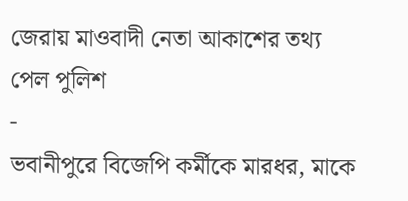জেরায় মাওবাদী নেতা আকাশের তথ্য পেল পুলিশ
-
ভবানীপুরে বিজেপি কর্মীকে মারধর, মাকে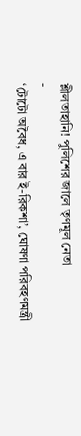শ্লীলতাহানি! পুলিশের জালে তৃণমূল নেতা
-
‘টোটো অবৈধ, এ বার ই-রিকশা’, ঘোষণা পরিবহণমন্ত্রী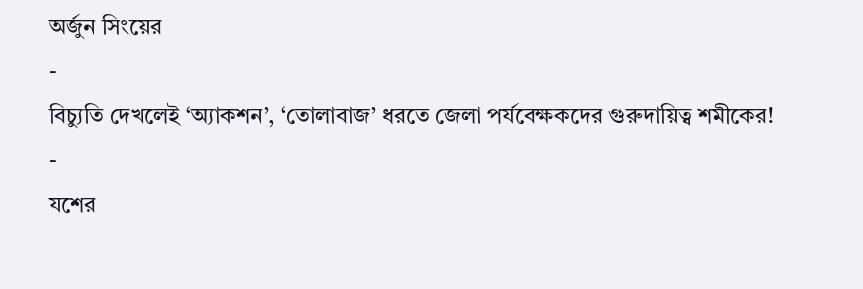অর্জুন সিংয়ের
-
বিচ্যুতি দেখলেই ‘অ্যাকশন’, ‘তোলাবাজ’ ধরতে জেলা পর্যবেক্ষকদের গুরুদায়িত্ব শমীকের!
-
যশের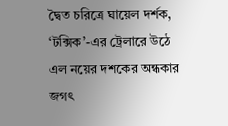দ্বৈত চরিত্রে ঘায়েল দর্শক, ‘টক্সিক’-এর ট্রেলারে উঠে এল নয়ের দশকের অন্ধকার জগৎ